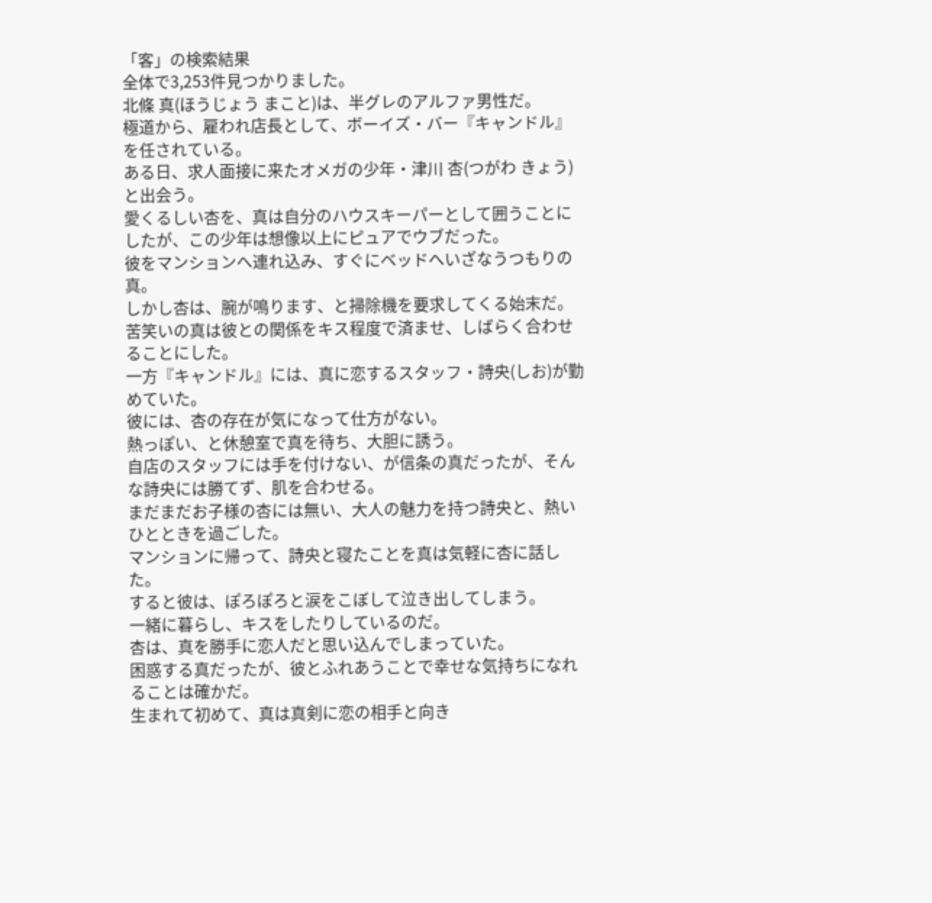「客」の検索結果
全体で3,253件見つかりました。
北條 真(ほうじょう まこと)は、半グレのアルファ男性だ。
極道から、雇われ店長として、ボーイズ・バー『キャンドル』を任されている。
ある日、求人面接に来たオメガの少年・津川 杏(つがわ きょう)と出会う。
愛くるしい杏を、真は自分のハウスキーパーとして囲うことにしたが、この少年は想像以上にピュアでウブだった。
彼をマンションへ連れ込み、すぐにベッドへいざなうつもりの真。
しかし杏は、腕が鳴ります、と掃除機を要求してくる始末だ。
苦笑いの真は彼との関係をキス程度で済ませ、しばらく合わせることにした。
一方『キャンドル』には、真に恋するスタッフ・詩央(しお)が勤めていた。
彼には、杏の存在が気になって仕方がない。
熱っぽい、と休憩室で真を待ち、大胆に誘う。
自店のスタッフには手を付けない、が信条の真だったが、そんな詩央には勝てず、肌を合わせる。
まだまだお子様の杏には無い、大人の魅力を持つ詩央と、熱いひとときを過ごした。
マンションに帰って、詩央と寝たことを真は気軽に杏に話した。
すると彼は、ぽろぽろと涙をこぼして泣き出してしまう。
一緒に暮らし、キスをしたりしているのだ。
杏は、真を勝手に恋人だと思い込んでしまっていた。
困惑する真だったが、彼とふれあうことで幸せな気持ちになれることは確かだ。
生まれて初めて、真は真剣に恋の相手と向き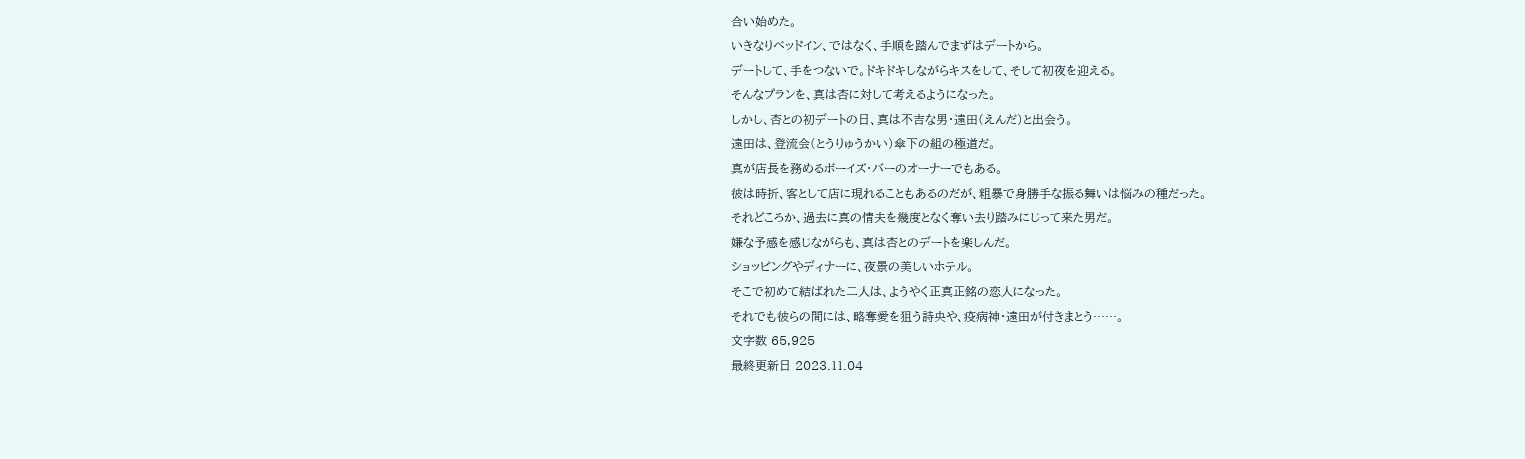合い始めた。
いきなりベッドイン、ではなく、手順を踏んでまずはデートから。
デートして、手をつないで。ドキドキしながらキスをして、そして初夜を迎える。
そんなプランを、真は杏に対して考えるようになった。
しかし、杏との初デートの日、真は不吉な男・遠田(えんだ)と出会う。
遠田は、登流会(とうりゅうかい)傘下の組の極道だ。
真が店長を務めるボーイズ・バーのオーナーでもある。
彼は時折、客として店に現れることもあるのだが、粗暴で身勝手な振る舞いは悩みの種だった。
それどころか、過去に真の情夫を幾度となく奪い去り踏みにじって来た男だ。
嫌な予感を感じながらも、真は杏とのデートを楽しんだ。
ショッピングやディナーに、夜景の美しいホテル。
そこで初めて結ばれた二人は、ようやく正真正銘の恋人になった。
それでも彼らの間には、略奪愛を狙う詩央や、疫病神・遠田が付きまとう……。
文字数 65,925
最終更新日 2023.11.04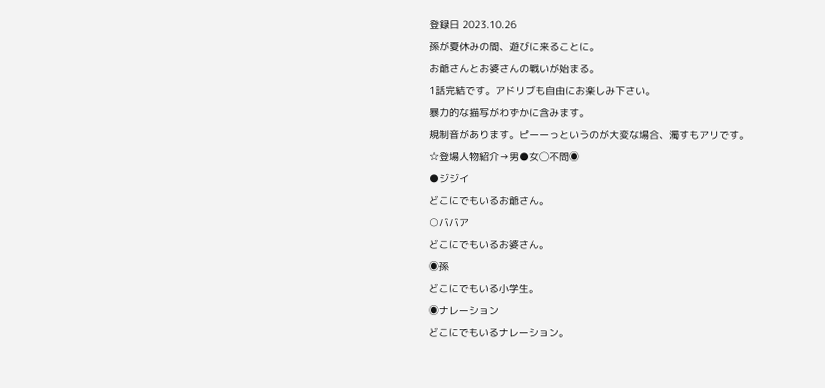登録日 2023.10.26
孫が夏休みの間、遊びに来ることに。
お爺さんとお婆さんの戦いが始まる。
1話完結です。アドリブも自由にお楽しみ下さい。
暴力的な描写がわずかに含みます。
規制音があります。ピーーっというのが大変な場合、濁すもアリです。
☆登場人物紹介→男●女◯不問◉
●ジジイ
どこにでもいるお爺さん。
○ババア
どこにでもいるお婆さん。
◉孫
どこにでもいる小学生。
◉ナレーション
どこにでもいるナレーション。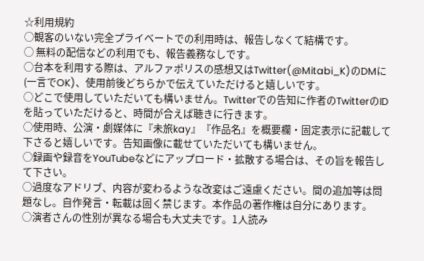☆利用規約
○観客のいない完全プライベートでの利用時は、報告しなくて結構です。
○ 無料の配信などの利用でも、報告義務なしです。
○台本を利用する際は、アルファポリスの感想又はTwitter(@Mitabi_K)のDMに(一言でOK)、使用前後どちらかで伝えていただけると嬉しいです。
○どこで使用していただいても構いません。Twitterでの告知に作者のTwitterのIDを貼っていただけると、時間が合えば聴きに行きます。
○使用時、公演・劇媒体に『未旅kay』『作品名』を概要欄・固定表示に記載して下さると嬉しいです。告知画像に載せていただいても構いません。
○録画や録音をYouTubeなどにアップロード・拡散する場合は、その旨を報告して下さい。
○過度なアドリブ、内容が変わるような改変はご遠慮ください。間の追加等は問題なし。自作発言・転載は固く禁じます。本作品の著作権は自分にあります。
○演者さんの性別が異なる場合も大丈夫です。1人読み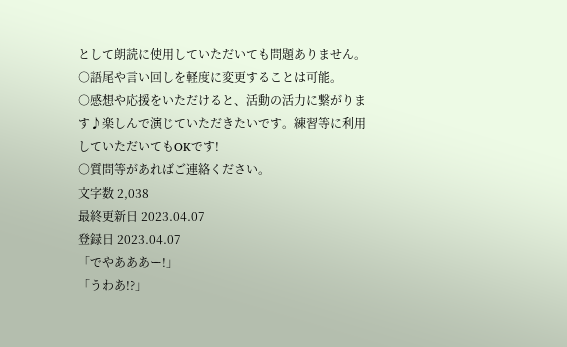として朗読に使用していただいても問題ありません。
○語尾や言い回しを軽度に変更することは可能。
○感想や応援をいただけると、活動の活力に繋がります♪楽しんで演じていただきたいです。練習等に利用していただいてもOKです!
○質問等があればご連絡ください。
文字数 2,038
最終更新日 2023.04.07
登録日 2023.04.07
「でやあああー!」
「うわあ!?」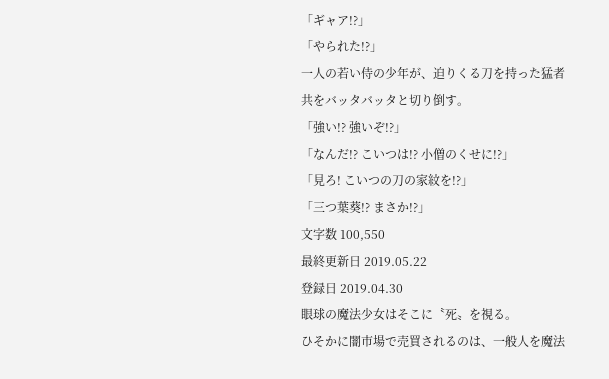「ギャア!?」
「やられた!?」
一人の若い侍の少年が、迫りくる刀を持った猛者共をバッタバッタと切り倒す。
「強い!? 強いぞ!?」
「なんだ!? こいつは!? 小僧のくせに!?」
「見ろ! こいつの刀の家紋を!?」
「三つ葉葵!? まさか!?」
文字数 100,550
最終更新日 2019.05.22
登録日 2019.04.30
眼球の魔法少女はそこに〝死〟を視る。
ひそかに闇市場で売買されるのは、一般人を魔法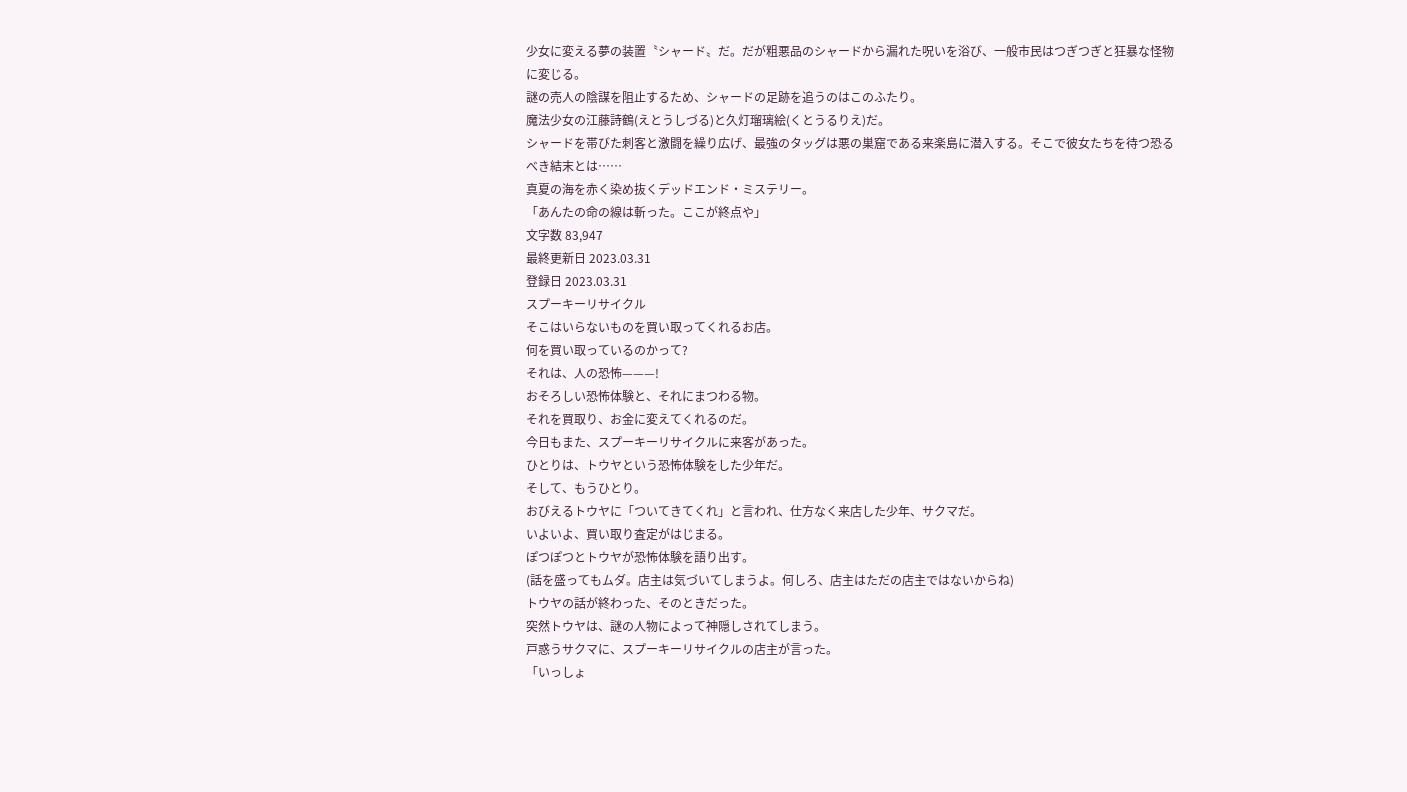少女に変える夢の装置〝シャード〟だ。だが粗悪品のシャードから漏れた呪いを浴び、一般市民はつぎつぎと狂暴な怪物に変じる。
謎の売人の陰謀を阻止するため、シャードの足跡を追うのはこのふたり。
魔法少女の江藤詩鶴(えとうしづる)と久灯瑠璃絵(くとうるりえ)だ。
シャードを帯びた刺客と激闘を繰り広げ、最強のタッグは悪の巣窟である来楽島に潜入する。そこで彼女たちを待つ恐るべき結末とは……
真夏の海を赤く染め抜くデッドエンド・ミステリー。
「あんたの命の線は斬った。ここが終点や」
文字数 83,947
最終更新日 2023.03.31
登録日 2023.03.31
スプーキーリサイクル
そこはいらないものを買い取ってくれるお店。
何を買い取っているのかって?
それは、人の恐怖———!
おそろしい恐怖体験と、それにまつわる物。
それを買取り、お金に変えてくれるのだ。
今日もまた、スプーキーリサイクルに来客があった。
ひとりは、トウヤという恐怖体験をした少年だ。
そして、もうひとり。
おびえるトウヤに「ついてきてくれ」と言われ、仕方なく来店した少年、サクマだ。
いよいよ、買い取り査定がはじまる。
ぽつぽつとトウヤが恐怖体験を語り出す。
(話を盛ってもムダ。店主は気づいてしまうよ。何しろ、店主はただの店主ではないからね)
トウヤの話が終わった、そのときだった。
突然トウヤは、謎の人物によって神隠しされてしまう。
戸惑うサクマに、スプーキーリサイクルの店主が言った。
「いっしょ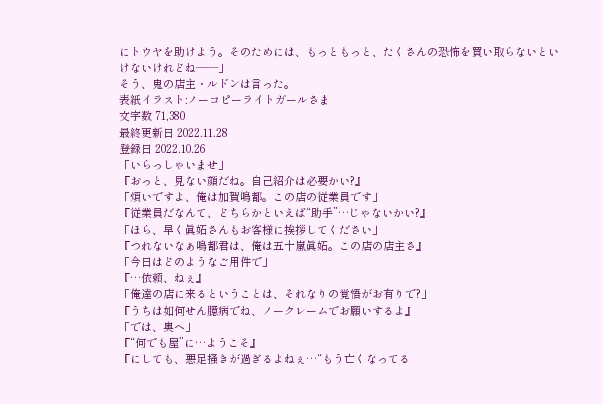にトウヤを助けよう。そのためには、もっともっと、たくさんの恐怖を買い取らないといけないけれどね——」
そう、鬼の店主・ルドンは言った。
表紙イラスト:ノーコピーライトガールさま
文字数 71,380
最終更新日 2022.11.28
登録日 2022.10.26
「いらっしゃいませ」
『おっと、見ない顔だね。自己紹介は必要かい?』
「煩いですよ、俺は加賀鳴都。この店の従業員です」
『従業員だなんて、どちらかといえば“助手”…じゃないかい?』
「ほら、早く眞妬さんもお客様に挨拶してください」
『つれないなぁ鳴都君は、俺は五十嵐眞妬。この店の店主さ』
「今日はどのようなご用件で」
『…依頼、ねぇ』
「俺達の店に来るということは、それなりの覚悟がお有りで?」
『うちは如何せん臆病でね、ノークレームでお願いするよ』
「では、奥へ」
『“何でも屋”に…ようこそ』
『にしても、悪足掻きが過ぎるよねぇ…“もう亡くなってる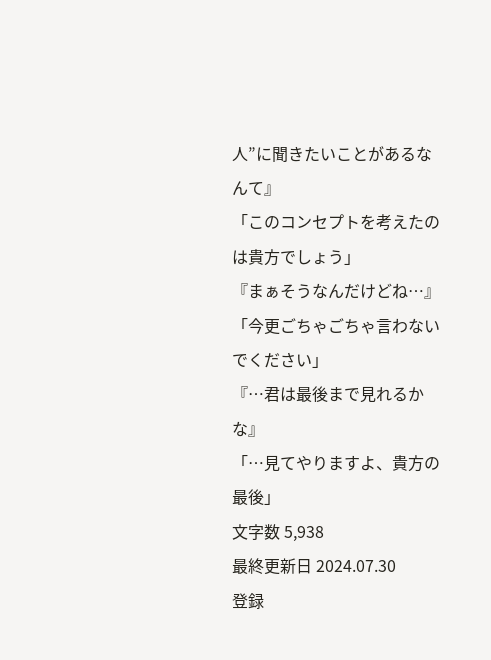人”に聞きたいことがあるなんて』
「このコンセプトを考えたのは貴方でしょう」
『まぁそうなんだけどね…』
「今更ごちゃごちゃ言わないでください」
『…君は最後まで見れるかな』
「…見てやりますよ、貴方の最後」
文字数 5,938
最終更新日 2024.07.30
登録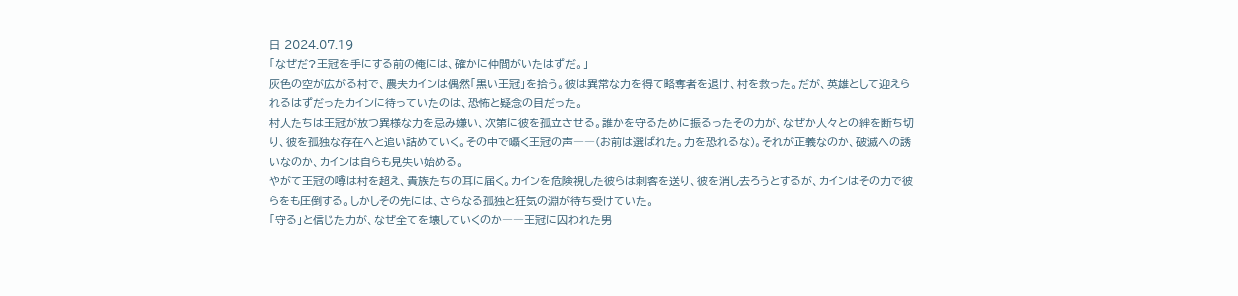日 2024.07.19
「なぜだ?王冠を手にする前の俺には、確かに仲間がいたはずだ。」
灰色の空が広がる村で、農夫カインは偶然「黒い王冠」を拾う。彼は異常な力を得て略奪者を退け、村を救った。だが、英雄として迎えられるはずだったカインに待っていたのは、恐怖と疑念の目だった。
村人たちは王冠が放つ異様な力を忌み嫌い、次第に彼を孤立させる。誰かを守るために振るったその力が、なぜか人々との絆を断ち切り、彼を孤独な存在へと追い詰めていく。その中で囁く王冠の声――(お前は選ばれた。力を恐れるな)。それが正義なのか、破滅への誘いなのか、カインは自らも見失い始める。
やがて王冠の噂は村を超え、貴族たちの耳に届く。カインを危険視した彼らは刺客を送り、彼を消し去ろうとするが、カインはその力で彼らをも圧倒する。しかしその先には、さらなる孤独と狂気の淵が待ち受けていた。
「守る」と信じた力が、なぜ全てを壊していくのか――王冠に囚われた男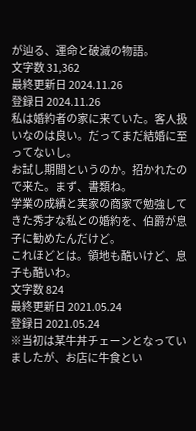が辿る、運命と破滅の物語。
文字数 31,362
最終更新日 2024.11.26
登録日 2024.11.26
私は婚約者の家に来ていた。客人扱いなのは良い。だってまだ結婚に至ってないし。
お試し期間というのか。招かれたので来た。まず、書類ね。
学業の成績と実家の商家で勉強してきた秀才な私との婚約を、伯爵が息子に勧めたんだけど。
これほどとは。領地も酷いけど、息子も酷いわ。
文字数 824
最終更新日 2021.05.24
登録日 2021.05.24
※当初は某牛丼チェーンとなっていましたが、お店に牛食とい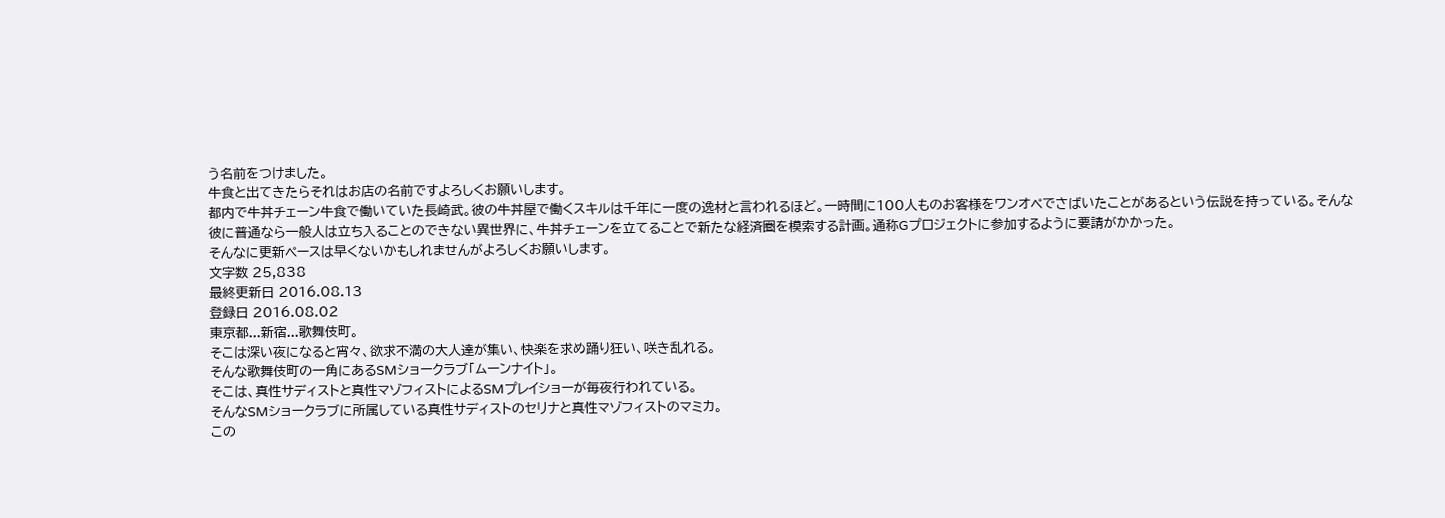う名前をつけました。
牛食と出てきたらそれはお店の名前ですよろしくお願いします。
都内で牛丼チェーン牛食で働いていた長崎武。彼の牛丼屋で働くスキルは千年に一度の逸材と言われるほど。一時間に100人ものお客様をワンオペでさばいたことがあるという伝説を持っている。そんな彼に普通なら一般人は立ち入ることのできない異世界に、牛丼チェーンを立てることで新たな経済圏を模索する計画。通称Gプロジェクトに参加するように要請がかかった。
そんなに更新ペースは早くないかもしれませんがよろしくお願いします。
文字数 25,838
最終更新日 2016.08.13
登録日 2016.08.02
東京都...新宿...歌舞伎町。
そこは深い夜になると宵々、欲求不満の大人達が集い、快楽を求め踊り狂い、咲き乱れる。
そんな歌舞伎町の一角にあるSMショークラブ「ムーンナイト」。
そこは、真性サディストと真性マゾフィストによるSMプレイショーが毎夜行われている。
そんなSMショークラブに所属している真性サディストのセリナと真性マゾフィストのマミカ。
この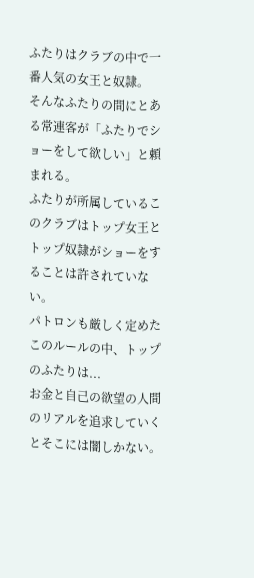ふたりはクラブの中で一番人気の女王と奴隷。
そんなふたりの間にとある常連客が「ふたりでショーをして欲しい」と頼まれる。
ふたりが所属しているこのクラブはトップ女王とトップ奴隷がショーをすることは許されていない。
パトロンも厳しく定めたこのルールの中、トップのふたりは...
お金と自己の欲望の人間のリアルを追求していくとそこには闇しかない。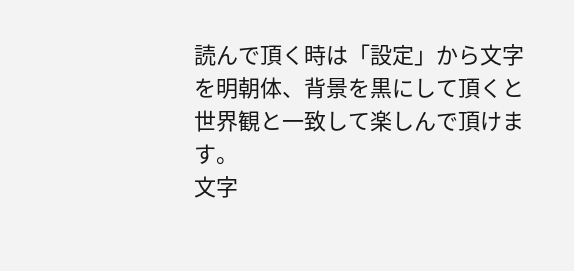読んで頂く時は「設定」から文字を明朝体、背景を黒にして頂くと世界観と一致して楽しんで頂けます。
文字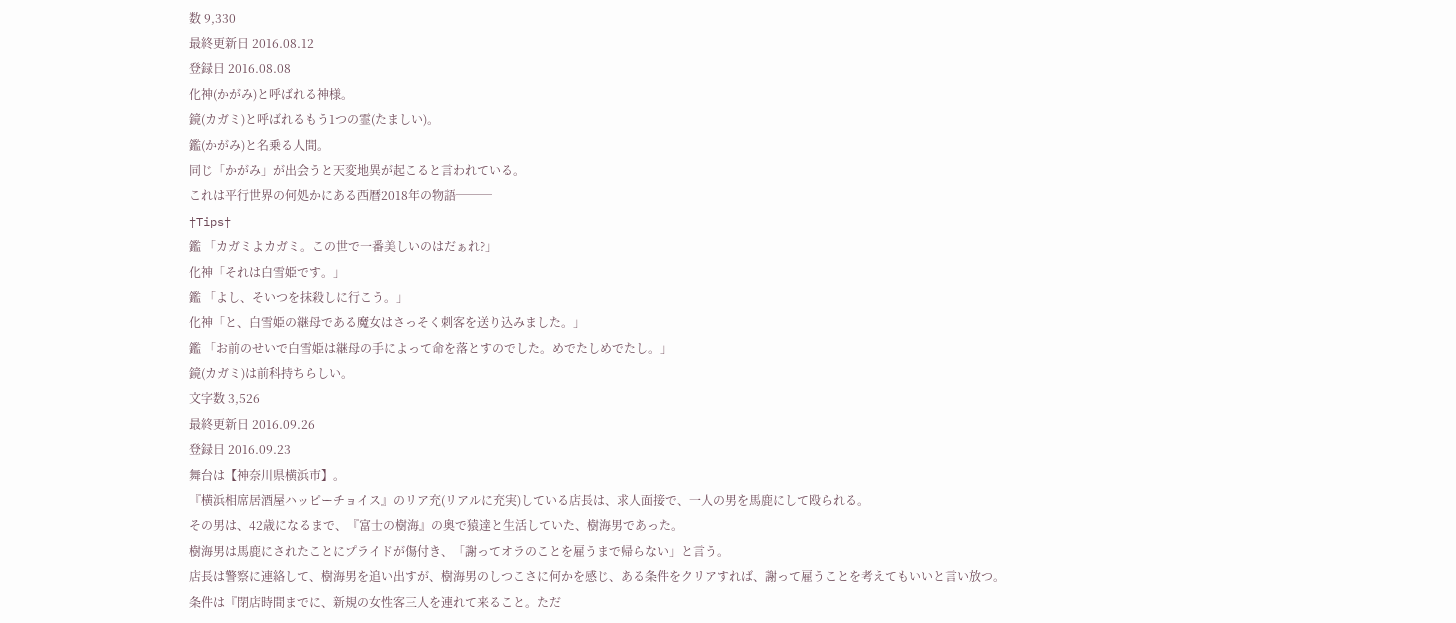数 9,330
最終更新日 2016.08.12
登録日 2016.08.08
化神(かがみ)と呼ばれる神様。
鏡(カガミ)と呼ばれるもう1つの霊(たましい)。
鑑(かがみ)と名乗る人間。
同じ「かがみ」が出会うと天変地異が起こると言われている。
これは平行世界の何処かにある西暦2018年の物語───
†Tips†
鑑 「カガミよカガミ。この世で一番美しいのはだぁれ?」
化神「それは白雪姫です。」
鑑 「よし、そいつを抹殺しに行こう。」
化神「と、白雪姫の継母である魔女はさっそく刺客を送り込みました。」
鑑 「お前のせいで白雪姫は継母の手によって命を落とすのでした。めでたしめでたし。」
鏡(カガミ)は前科持ちらしい。
文字数 3,526
最終更新日 2016.09.26
登録日 2016.09.23
舞台は【神奈川県横浜市】。
『横浜相席居酒屋ハッピーチョイス』のリア充(リアルに充実)している店長は、求人面接で、一人の男を馬鹿にして殴られる。
その男は、42歳になるまで、『富士の樹海』の奥で猿達と生活していた、樹海男であった。
樹海男は馬鹿にされたことにプライドが傷付き、「謝ってオラのことを雇うまで帰らない」と言う。
店長は警察に連絡して、樹海男を追い出すが、樹海男のしつこさに何かを感じ、ある条件をクリアすれば、謝って雇うことを考えてもいいと言い放つ。
条件は『閉店時間までに、新規の女性客三人を連れて来ること。ただ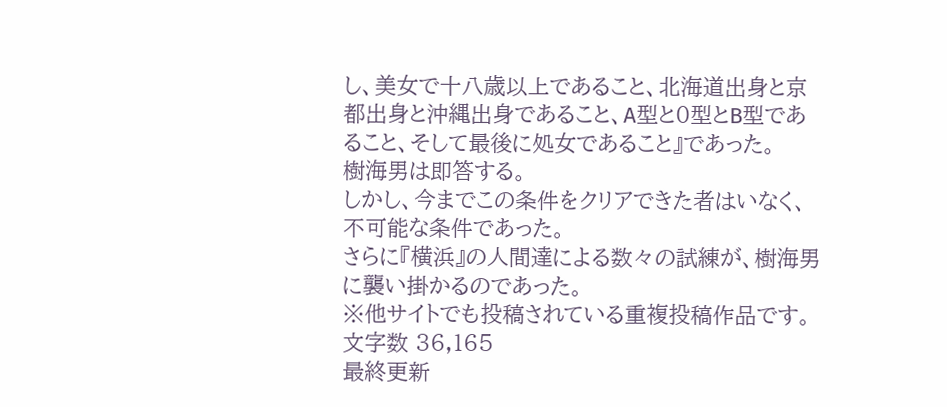し、美女で十八歳以上であること、北海道出身と京都出身と沖縄出身であること、A型と0型とB型であること、そして最後に処女であること』であった。
樹海男は即答する。
しかし、今までこの条件をクリアできた者はいなく、不可能な条件であった。
さらに『横浜』の人間達による数々の試練が、樹海男に襲い掛かるのであった。
※他サイトでも投稿されている重複投稿作品です。
文字数 36,165
最終更新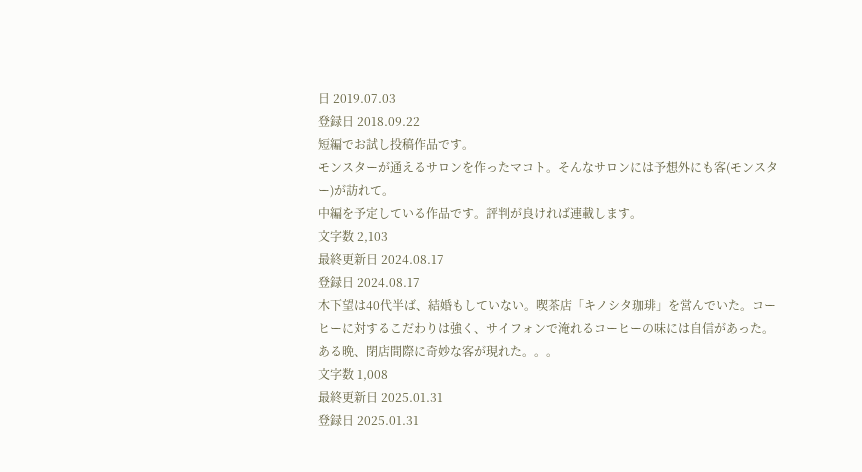日 2019.07.03
登録日 2018.09.22
短編でお試し投稿作品です。
モンスターが通えるサロンを作ったマコト。そんなサロンには予想外にも客(モンスター)が訪れて。
中編を予定している作品です。評判が良ければ連載します。
文字数 2,103
最終更新日 2024.08.17
登録日 2024.08.17
木下望は40代半ば、結婚もしていない。喫茶店「キノシタ珈琲」を営んでいた。コーヒーに対するこだわりは強く、サイフォンで淹れるコーヒーの味には自信があった。ある晩、閉店間際に奇妙な客が現れた。。。
文字数 1,008
最終更新日 2025.01.31
登録日 2025.01.31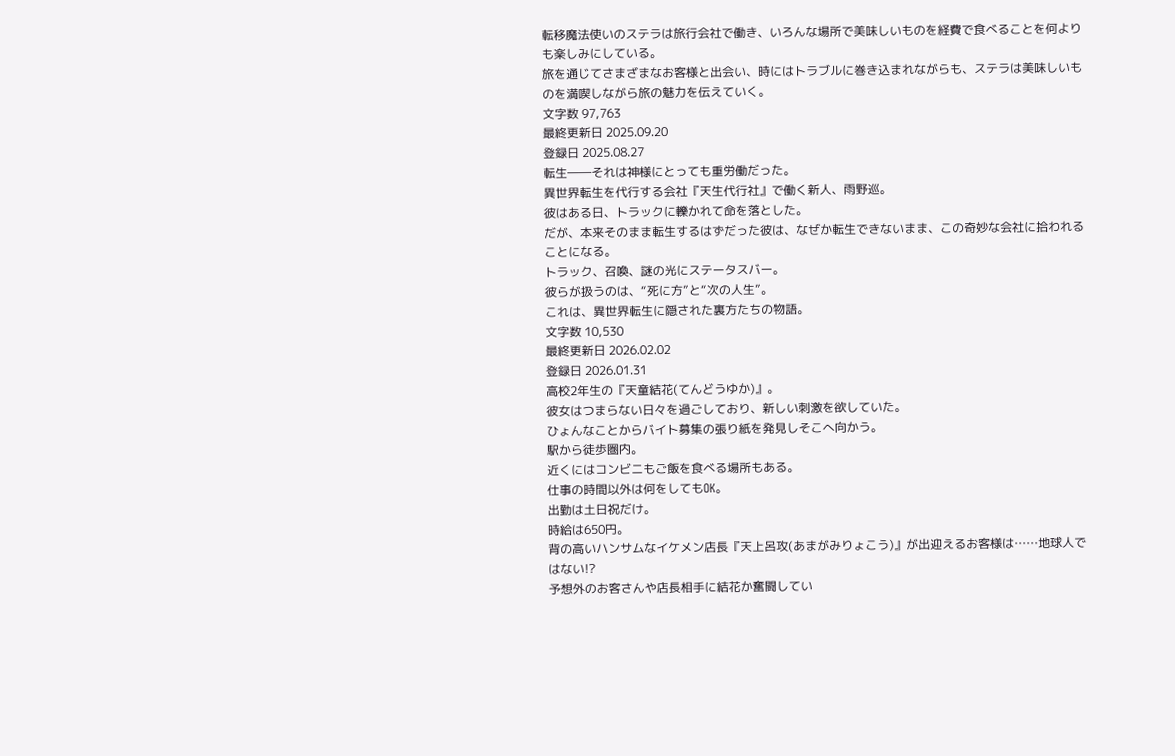転移魔法使いのステラは旅行会社で働き、いろんな場所で美味しいものを経費で食べることを何よりも楽しみにしている。
旅を通じてさまざまなお客様と出会い、時にはトラブルに巻き込まれながらも、ステラは美味しいものを満喫しながら旅の魅力を伝えていく。
文字数 97,763
最終更新日 2025.09.20
登録日 2025.08.27
転生――それは神様にとっても重労働だった。
異世界転生を代行する会社『天生代行社』で働く新人、雨野巡。
彼はある日、トラックに轢かれて命を落とした。
だが、本来そのまま転生するはずだった彼は、なぜか転生できないまま、この奇妙な会社に拾われることになる。
トラック、召喚、謎の光にステータスバー。
彼らが扱うのは、“死に方”と“次の人生”。
これは、異世界転生に隠された裏方たちの物語。
文字数 10,530
最終更新日 2026.02.02
登録日 2026.01.31
高校2年生の『天童結花(てんどうゆか)』。
彼女はつまらない日々を過ごしており、新しい刺激を欲していた。
ひょんなことからバイト募集の張り紙を発見しそこへ向かう。
駅から徒歩圏内。
近くにはコンビニもご飯を食べる場所もある。
仕事の時間以外は何をしてもOK。
出勤は土日祝だけ。
時給は650円。
背の高いハンサムなイケメン店長『天上呂攻(あまがみりょこう)』が出迎えるお客様は……地球人ではない!?
予想外のお客さんや店長相手に結花か奮闘してい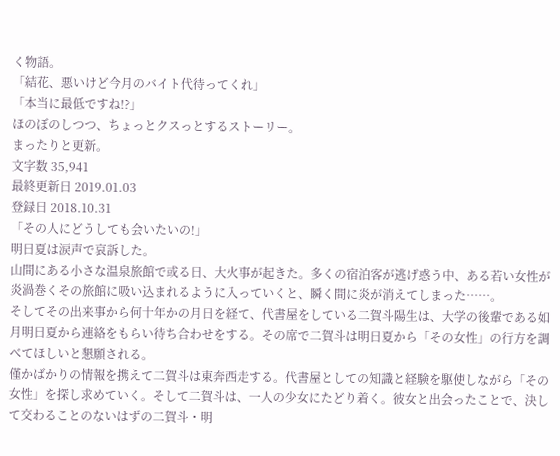く物語。
「結花、悪いけど今月のバイト代待ってくれ」
「本当に最低ですね!?」
ほのぼのしつつ、ちょっとクスっとするストーリー。
まったりと更新。
文字数 35,941
最終更新日 2019.01.03
登録日 2018.10.31
「その人にどうしても会いたいの!」
明日夏は涙声で哀訴した。
山間にある小さな温泉旅館で或る日、大火事が起きた。多くの宿泊客が逃げ惑う中、ある若い女性が炎渦巻くその旅館に吸い込まれるように入っていくと、瞬く間に炎が消えてしまった……。
そしてその出来事から何十年かの月日を経て、代書屋をしている二賀斗陽生は、大学の後輩である如月明日夏から連絡をもらい待ち合わせをする。その席で二賀斗は明日夏から「その女性」の行方を調べてほしいと懇願される。
僅かばかりの情報を携えて二賀斗は東奔西走する。代書屋としての知識と経験を駆使しながら「その女性」を探し求めていく。そして二賀斗は、一人の少女にたどり着く。彼女と出会ったことで、決して交わることのないはずの二賀斗・明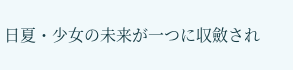日夏・少女の未来が一つに収斂され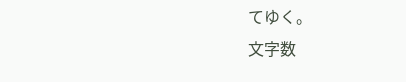てゆく。
文字数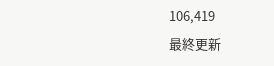106,419
最終更新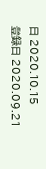日 2020.10.15
登録日 2020.09.21